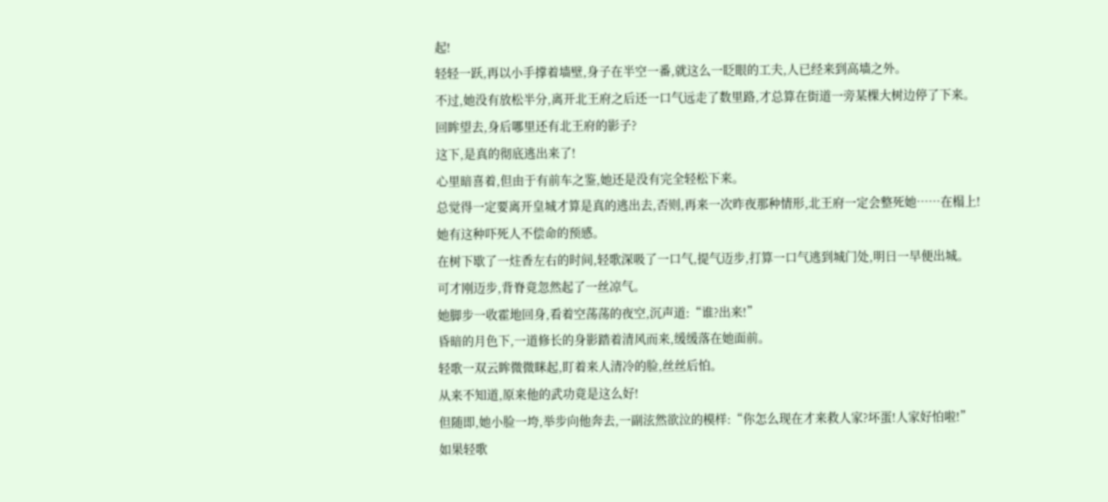起!
轻轻一跃,再以小手撑着墙壁,身子在半空一番,就这么一眨眼的工夫,人已经来到高墙之外。
不过,她没有放松半分,离开北王府之后还一口气远走了数里路,才总算在街道一旁某棵大树边停了下来。
回眸望去,身后哪里还有北王府的影子?
这下,是真的彻底逃出来了!
心里暗喜着,但由于有前车之鉴,她还是没有完全轻松下来。
总觉得一定要离开皇城才算是真的逃出去,否则,再来一次昨夜那种情形,北王府一定会整死她……在榻上!
她有这种吓死人不偿命的预感。
在树下歇了一炷香左右的时间,轻歌深吸了一口气,提气迈步,打算一口气逃到城门处,明日一早便出城。
可才刚迈步,背脊竟忽然起了一丝凉气。
她脚步一收霍地回身,看着空荡荡的夜空,沉声道:“谁?出来!”
昏暗的月色下,一道修长的身影踏着清风而来,缓缓落在她面前。
轻歌一双云眸微微眯起,盯着来人清冷的脸,丝丝后怕。
从来不知道,原来他的武功竟是这么好!
但随即,她小脸一垮,举步向他奔去,一副泫然欲泣的模样:“你怎么现在才来救人家?坏蛋!人家好怕啦!”
如果轻歌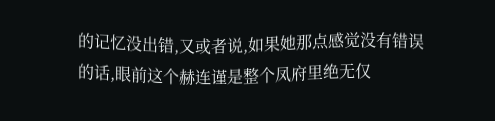的记忆没出错,又或者说,如果她那点感觉没有错误的话,眼前这个赫连谨是整个凤府里绝无仅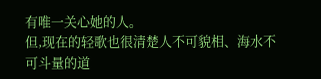有唯一关心她的人。
但,现在的轻歌也很清楚人不可貌相、海水不可斗量的道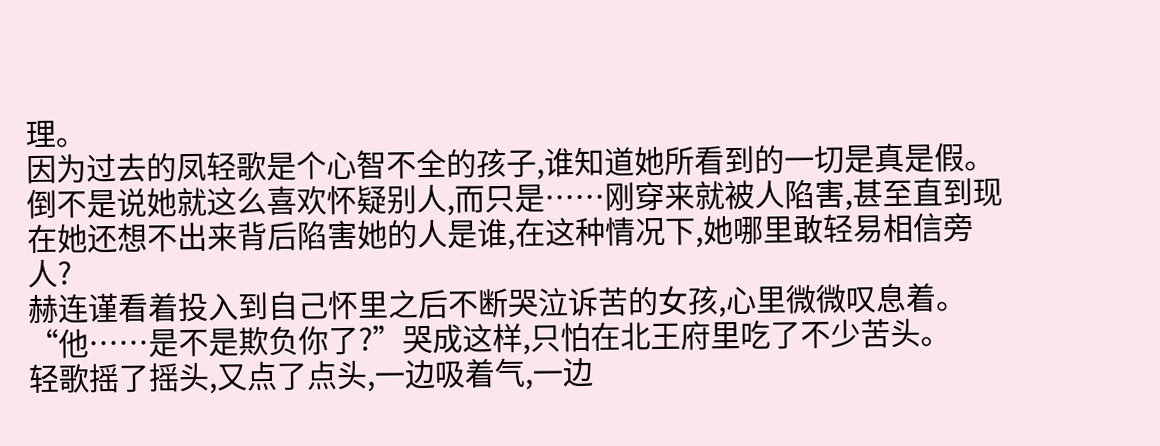理。
因为过去的凤轻歌是个心智不全的孩子,谁知道她所看到的一切是真是假。
倒不是说她就这么喜欢怀疑别人,而只是……刚穿来就被人陷害,甚至直到现在她还想不出来背后陷害她的人是谁,在这种情况下,她哪里敢轻易相信旁人?
赫连谨看着投入到自己怀里之后不断哭泣诉苦的女孩,心里微微叹息着。
“他……是不是欺负你了?”哭成这样,只怕在北王府里吃了不少苦头。
轻歌摇了摇头,又点了点头,一边吸着气,一边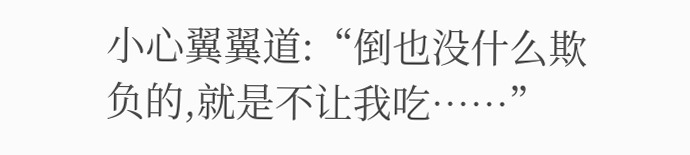小心翼翼道:“倒也没什么欺负的,就是不让我吃……”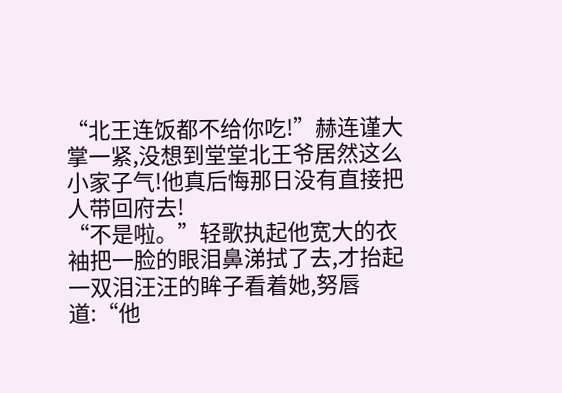“北王连饭都不给你吃!”赫连谨大掌一紧,没想到堂堂北王爷居然这么小家子气!他真后悔那日没有直接把人带回府去!
“不是啦。”轻歌执起他宽大的衣袖把一脸的眼泪鼻涕拭了去,才抬起一双泪汪汪的眸子看着她,努唇道:“他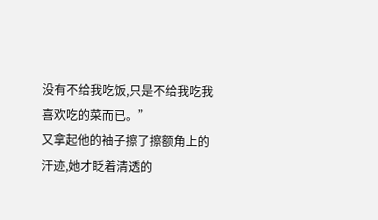没有不给我吃饭,只是不给我吃我喜欢吃的菜而已。”
又拿起他的袖子擦了擦额角上的汗迹,她才眨着清透的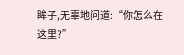眸子,无辜地问道:“你怎么在这里?”